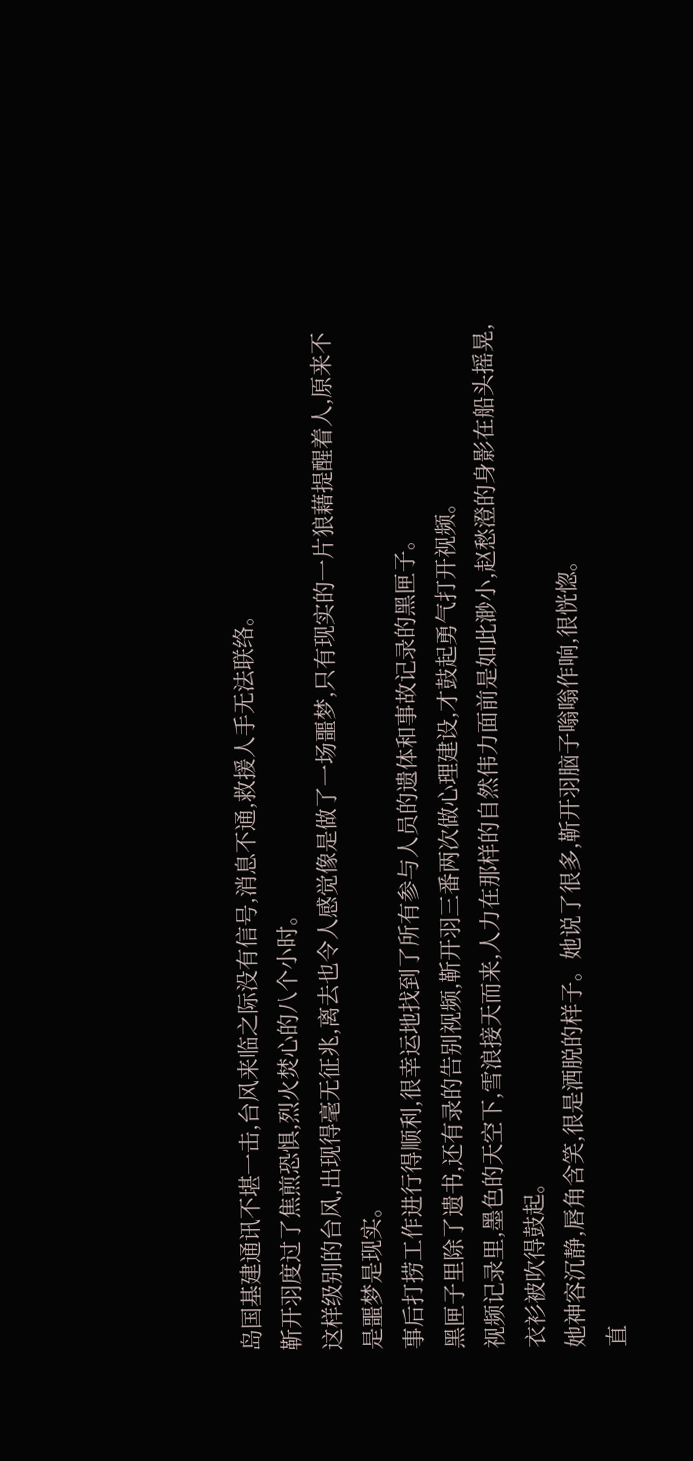岛国基建通讯不堪一击,台风来临之际没有信号,消息不通,救援人手无法联络。
靳开羽度过了焦煎恐惧,烈火焚心的八个小时。
这样级别的台风,出现得毫无征兆,离去也令人感觉像是做了一场噩梦,只有现实的一片狼藉提醒着人,原来不是噩梦是现实。
事后打捞工作进行得顺利,很幸运地找到了所有参与人员的遗体和事故记录的黑匣子。
黑匣子里除了遗书,还有录的告别视频,靳开羽三番两次做心理建设,才鼓起勇气打开视频。
视频记录里,墨色的天空下,雪浪接天而来,人力在那样的自然伟力面前是如此渺小,赵愁澄的身影在船头摇晃,衣衫被吹得鼓起。
她神容沉静,唇角含笑,很是洒脱的样子。她说了很多,靳开羽脑子嗡嗡作响,很恍惚。
直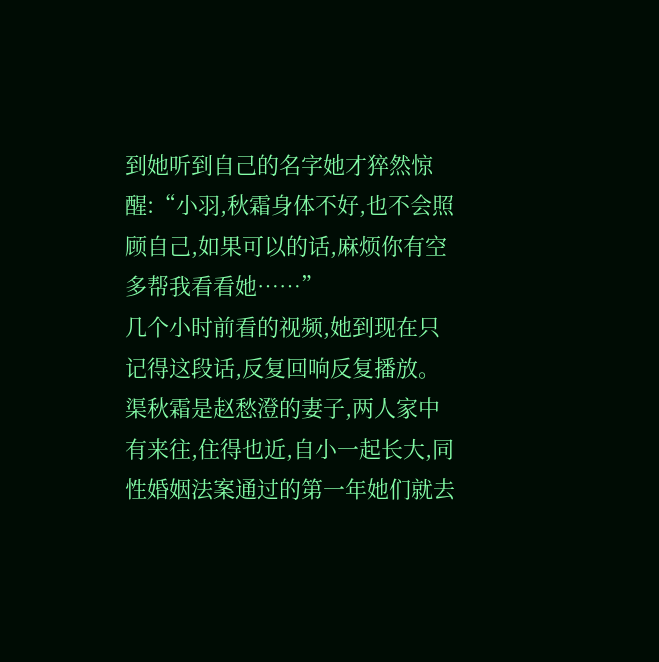到她听到自己的名字她才猝然惊醒:“小羽,秋霜身体不好,也不会照顾自己,如果可以的话,麻烦你有空多帮我看看她……”
几个小时前看的视频,她到现在只记得这段话,反复回响反复播放。
渠秋霜是赵愁澄的妻子,两人家中有来往,住得也近,自小一起长大,同性婚姻法案通过的第一年她们就去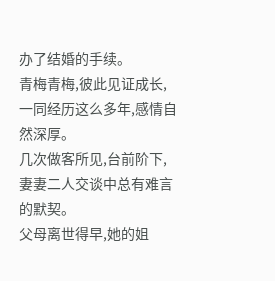办了结婚的手续。
青梅青梅,彼此见证成长,一同经历这么多年,感情自然深厚。
几次做客所见,台前阶下,妻妻二人交谈中总有难言的默契。
父母离世得早,她的姐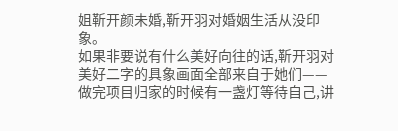姐靳开颜未婚,靳开羽对婚姻生活从没印象。
如果非要说有什么美好向往的话,靳开羽对美好二字的具象画面全部来自于她们——做完项目归家的时候有一盏灯等待自己,讲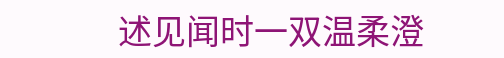述见闻时一双温柔澄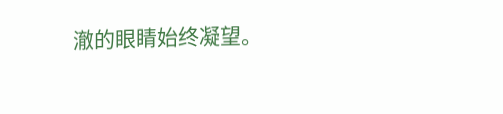澈的眼睛始终凝望。